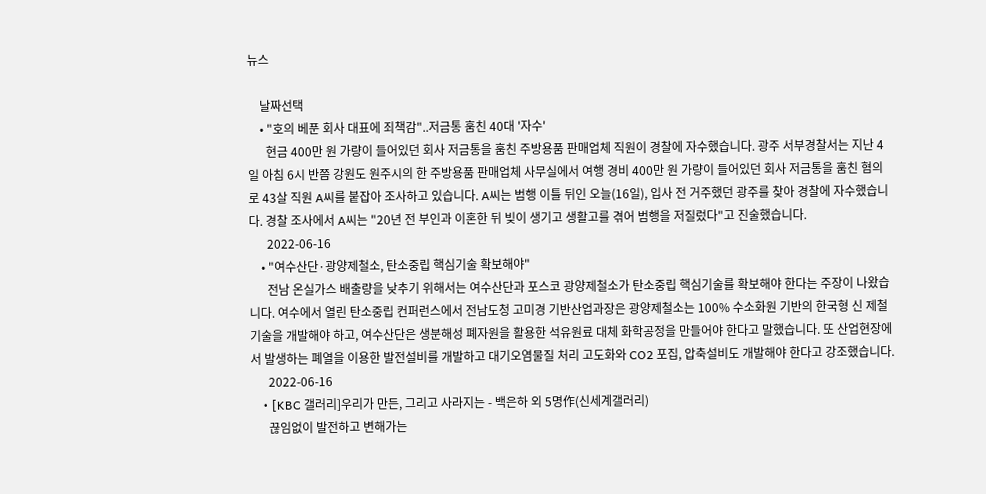뉴스

    날짜선택
    • "호의 베푼 회사 대표에 죄책감"..저금통 훔친 40대 '자수'
      현금 400만 원 가량이 들어있던 회사 저금통을 훔친 주방용품 판매업체 직원이 경찰에 자수했습니다. 광주 서부경찰서는 지난 4일 아침 6시 반쯤 강원도 원주시의 한 주방용품 판매업체 사무실에서 여행 경비 400만 원 가량이 들어있던 회사 저금통을 훔친 혐의로 43살 직원 A씨를 붙잡아 조사하고 있습니다. A씨는 범행 이틀 뒤인 오늘(16일), 입사 전 거주했던 광주를 찾아 경찰에 자수했습니다. 경찰 조사에서 A씨는 "20년 전 부인과 이혼한 뒤 빚이 생기고 생활고를 겪어 범행을 저질렀다"고 진술했습니다.
      2022-06-16
    • "여수산단·광양제철소, 탄소중립 핵심기술 확보해야"
      전남 온실가스 배출량을 낮추기 위해서는 여수산단과 포스코 광양제철소가 탄소중립 핵심기술를 확보해야 한다는 주장이 나왔습니다. 여수에서 열린 탄소중립 컨퍼런스에서 전남도청 고미경 기반산업과장은 광양제철소는 100% 수소화원 기반의 한국형 신 제철기술을 개발해야 하고, 여수산단은 생분해성 폐자원을 활용한 석유원료 대체 화학공정을 만들어야 한다고 말했습니다. 또 산업현장에서 발생하는 폐열을 이용한 발전설비를 개발하고 대기오염물질 처리 고도화와 CO2 포집, 압축설비도 개발해야 한다고 강조했습니다.
      2022-06-16
    • [KBC 갤러리]우리가 만든, 그리고 사라지는 - 백은하 외 5명作(신세계갤러리)
      끊임없이 발전하고 변해가는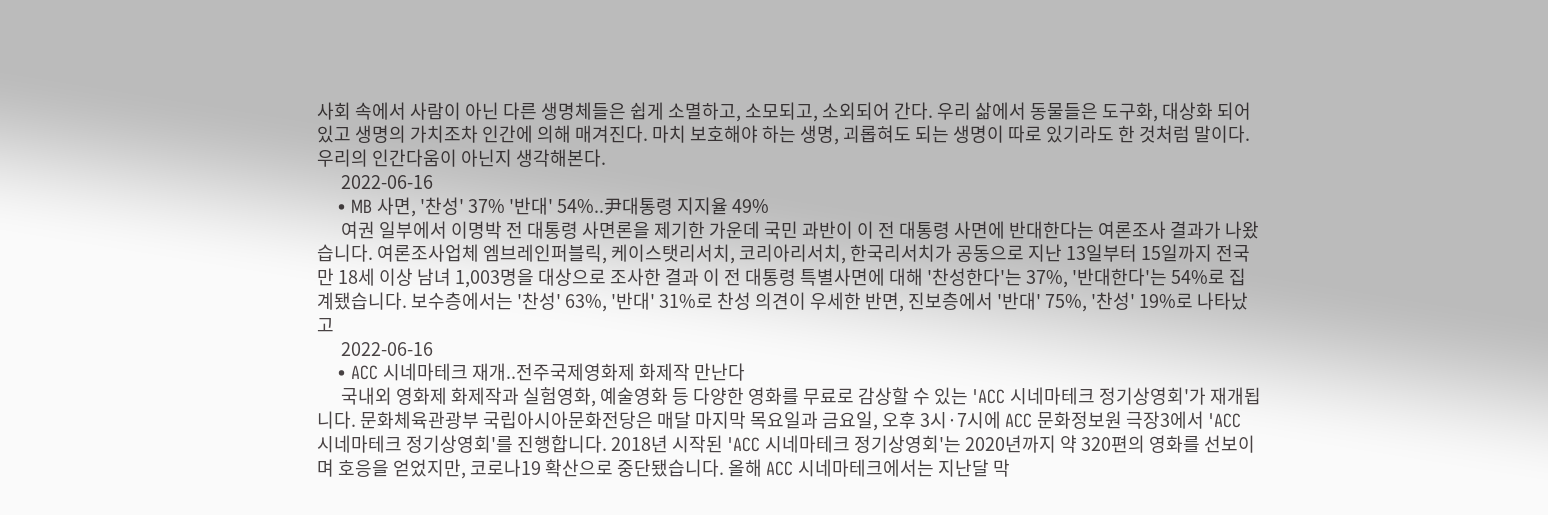사회 속에서 사람이 아닌 다른 생명체들은 쉽게 소멸하고, 소모되고, 소외되어 간다. 우리 삶에서 동물들은 도구화, 대상화 되어있고 생명의 가치조차 인간에 의해 매겨진다. 마치 보호해야 하는 생명, 괴롭혀도 되는 생명이 따로 있기라도 한 것처럼 말이다. 우리의 인간다움이 아닌지 생각해본다.
      2022-06-16
    • MB 사면, '찬성' 37% '반대' 54%..尹대통령 지지율 49%
      여권 일부에서 이명박 전 대통령 사면론을 제기한 가운데 국민 과반이 이 전 대통령 사면에 반대한다는 여론조사 결과가 나왔습니다. 여론조사업체 엠브레인퍼블릭, 케이스탯리서치, 코리아리서치, 한국리서치가 공동으로 지난 13일부터 15일까지 전국 만 18세 이상 남녀 1,003명을 대상으로 조사한 결과 이 전 대통령 특별사면에 대해 '찬성한다'는 37%, '반대한다'는 54%로 집계됐습니다. 보수층에서는 '찬성' 63%, '반대' 31%로 찬성 의견이 우세한 반면, 진보층에서 '반대' 75%, '찬성' 19%로 나타났고
      2022-06-16
    • ACC 시네마테크 재개..전주국제영화제 화제작 만난다
      국내외 영화제 화제작과 실험영화, 예술영화 등 다양한 영화를 무료로 감상할 수 있는 'ACC 시네마테크 정기상영회'가 재개됩니다. 문화체육관광부 국립아시아문화전당은 매달 마지막 목요일과 금요일, 오후 3시·7시에 ACC 문화정보원 극장3에서 'ACC 시네마테크 정기상영회'를 진행합니다. 2018년 시작된 'ACC 시네마테크 정기상영회'는 2020년까지 약 320편의 영화를 선보이며 호응을 얻었지만, 코로나19 확산으로 중단됐습니다. 올해 ACC 시네마테크에서는 지난달 막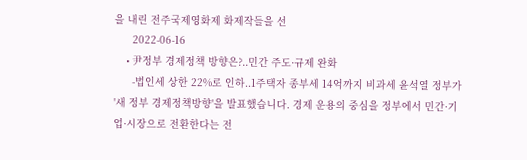을 내린 전주국제영화제 화제작들을 선
      2022-06-16
    • 尹정부 경제정책 방향은?..민간 주도·규제 완화
      -법인세 상한 22%로 인하..1주택자 종부세 14억까지 비과세 윤석열 정부가 '새 정부 경제정책방향'을 발표했습니다. 경제 운용의 중심을 정부에서 민간·기업·시장으로 전환한다는 전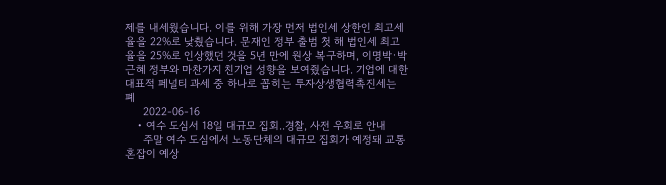제를 내세웠습니다. 이를 위해 가장 먼저 법인세 상한인 최고세율을 22%로 낮췄습니다. 문재인 정부 출범 첫 해 법인세 최고율을 25%로 인상했던 것을 5년 만에 원상 복구하며, 이명박·박근혜 정부와 마찬가지 친기업 성향을 보여줬습니다. 기업에 대한 대표적 페널티 과세 중 하나로 꼽히는 투자상생협력촉진세는 폐
      2022-06-16
    • 여수 도심서 18일 대규모 집회..경찰, 사전 우회로 안내
      주말 여수 도심에서 노동단체의 대규모 집회가 예정돼 교통혼잡이 예상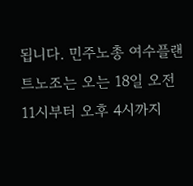됩니다. 민주노총 여수플랜트노조는 오는 18일 오전 11시부터 오후 4시까지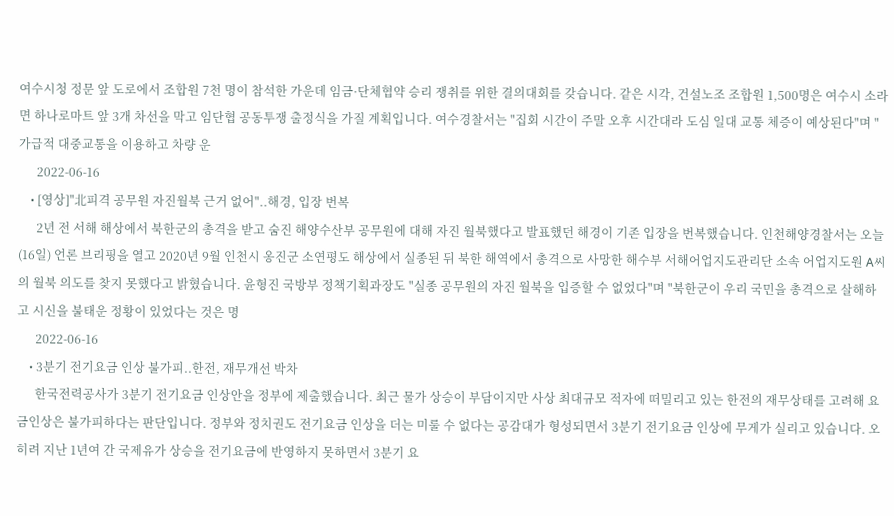여수시청 정문 앞 도로에서 조합원 7천 명이 참석한 가운데 임금·단체협약 승리 쟁취를 위한 결의대회를 갖습니다. 같은 시각, 건설노조 조합원 1,500명은 여수시 소라면 하나로마트 앞 3개 차선을 막고 임단협 공동투쟁 출정식을 가질 계획입니다. 여수경찰서는 "집회 시간이 주말 오후 시간대라 도심 일대 교통 체증이 예상된다"며 "가급적 대중교통을 이용하고 차량 운
      2022-06-16
    • [영상]"北피격 공무원 자진월북 근거 없어"..해경, 입장 번복
      2년 전 서해 해상에서 북한군의 총격을 받고 숨진 해양수산부 공무원에 대해 자진 월북했다고 발표했던 해경이 기존 입장을 번복했습니다. 인천해양경찰서는 오늘(16일) 언론 브리핑을 열고 2020년 9월 인천시 옹진군 소연평도 해상에서 실종된 뒤 북한 해역에서 총격으로 사망한 해수부 서해어업지도관리단 소속 어업지도원 A씨의 월북 의도를 찾지 못했다고 밝혔습니다. 윤형진 국방부 정책기획과장도 "실종 공무원의 자진 월북을 입증할 수 없었다"며 "북한군이 우리 국민을 총격으로 살해하고 시신을 불태운 정황이 있었다는 것은 명
      2022-06-16
    • 3분기 전기요금 인상 불가피..한전, 재무개선 박차
      한국전력공사가 3분기 전기요금 인상안을 정부에 제출했습니다. 최근 물가 상승이 부담이지만 사상 최대규모 적자에 떠밀리고 있는 한전의 재무상태를 고려해 요금인상은 불가피하다는 판단입니다. 정부와 정치권도 전기요금 인상을 더는 미룰 수 없다는 공감대가 형성되면서 3분기 전기요금 인상에 무게가 실리고 있습니다. 오히려 지난 1년여 간 국제유가 상승을 전기요금에 반영하지 못하면서 3분기 요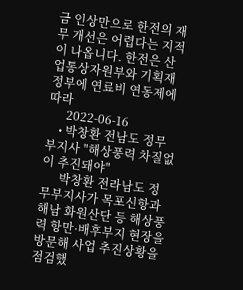금 인상만으로 한전의 재무 개선은 어렵다는 지적이 나옵니다. 한전은 산업통상자원부와 기획재정부에 연료비 연동제에 따라
      2022-06-16
    • 박창환 전남도 정무부지사 "해상풍력 차질없이 추진돼야"
      박창환 전라남도 정무부지사가 목포신항과 해남 화원산단 등 해상풍력 항만·배후부지 현장을 방문해 사업 추진상황을 점검했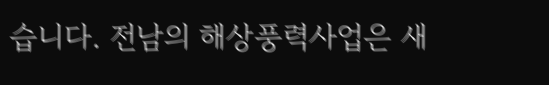습니다. 전남의 해상풍력사업은 새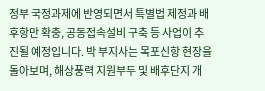정부 국정과제에 반영되면서 특별법 제정과 배후항만 확충, 공동접속설비 구축 등 사업이 추진될 예정입니다. 박 부지사는 목포신항 현장을 돌아보며, 해상풍력 지원부두 및 배후단지 개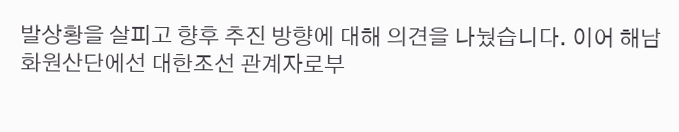발상황을 살피고 향후 추진 방향에 대해 의견을 나눴습니다. 이어 해남 화원산단에선 대한조선 관계자로부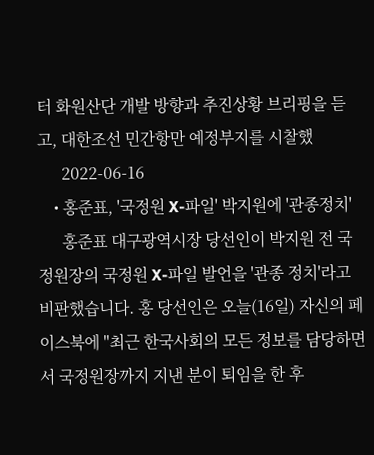터 화원산단 개발 방향과 추진상황 브리핑을 듣고, 대한조선 민간항만 예정부지를 시찰했
      2022-06-16
    • 홍준표, '국정원 X-파일' 박지원에 '관종정치'
      홍준표 대구광역시장 당선인이 박지원 전 국정원장의 국정원 X-파일 발언을 '관종 정치'라고 비판했습니다. 홍 당선인은 오늘(16일) 자신의 페이스북에 "최근 한국사회의 모든 정보를 담당하면서 국정원장까지 지낸 분이 퇴임을 한 후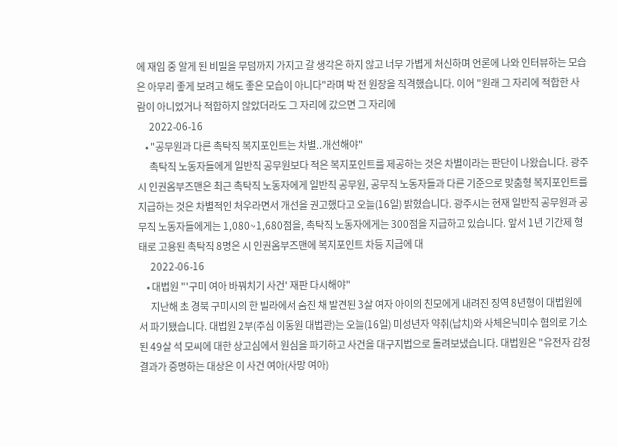에 재임 중 알게 된 비밀을 무덤까지 가지고 갈 생각은 하지 않고 너무 가볍게 처신하며 언론에 나와 인터뷰하는 모습은 아무리 좋게 보려고 해도 좋은 모습이 아니다"라며 박 전 원장을 직격했습니다. 이어 "원래 그 자리에 적합한 사람이 아니었거나 적합하지 않았더라도 그 자리에 갔으면 그 자리에
      2022-06-16
    • "공무원과 다른 촉탁직 복지포인트는 차별..개선해야"
      촉탁직 노동자들에게 일반직 공무원보다 적은 복지포인트를 제공하는 것은 차별이라는 판단이 나왔습니다. 광주시 인권옴부즈맨은 최근 촉탁직 노동자에게 일반직 공무원, 공무직 노동자들과 다른 기준으로 맞춤형 복지포인트를 지급하는 것은 차별적인 처우라면서 개선을 권고했다고 오늘(16일) 밝혔습니다. 광주시는 현재 일반직 공무원과 공무직 노동자들에게는 1,080~1,680점을, 촉탁직 노동자에게는 300점을 지급하고 있습니다. 앞서 1년 기간제 형태로 고용된 촉탁직 8명은 시 인권옴부즈맨에 복지포인트 차등 지급에 대
      2022-06-16
    • 대법원 "'구미 여아 바꿔치기 사건' 재판 다시해야"
      지난해 초 경북 구미시의 한 빌라에서 숨진 채 발견된 3살 여자 아이의 친모에게 내려진 징역 8년형이 대법원에서 파기됐습니다. 대법원 2부(주심 이동원 대법관)는 오늘(16일) 미성년자 약취(납치)와 사체은닉미수 혐의로 기소된 49살 석 모씨에 대한 상고심에서 원심을 파기하고 사건을 대구지법으로 돌려보냈습니다. 대법원은 "유전자 감정 결과가 증명하는 대상은 이 사건 여아(사망 여아)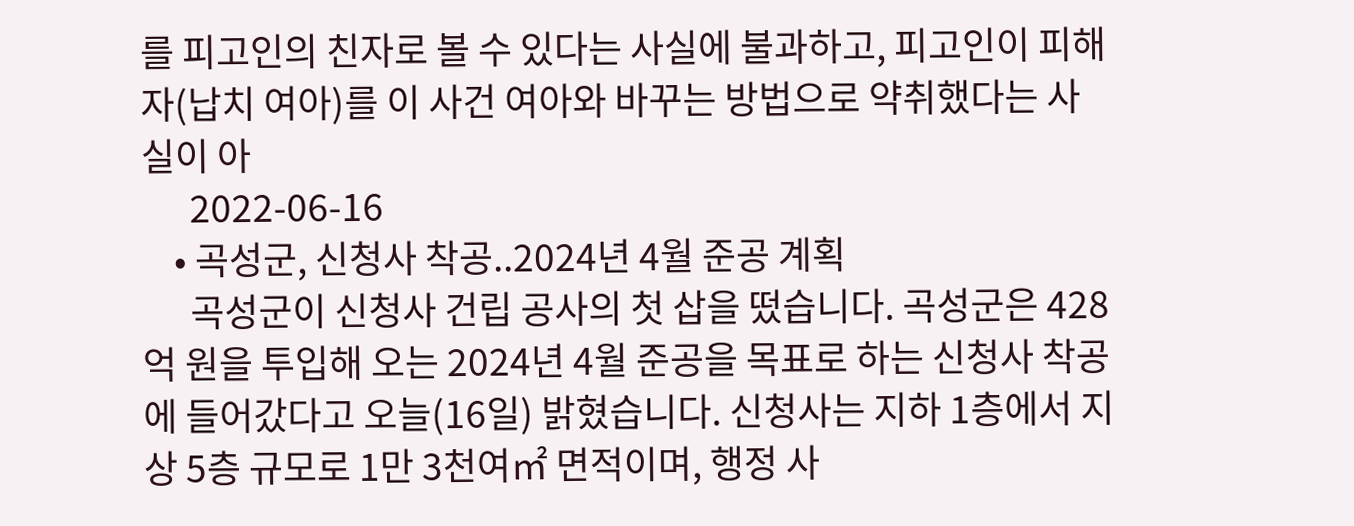를 피고인의 친자로 볼 수 있다는 사실에 불과하고, 피고인이 피해자(납치 여아)를 이 사건 여아와 바꾸는 방법으로 약취했다는 사실이 아
      2022-06-16
    • 곡성군, 신청사 착공..2024년 4월 준공 계획
      곡성군이 신청사 건립 공사의 첫 삽을 떴습니다. 곡성군은 428억 원을 투입해 오는 2024년 4월 준공을 목표로 하는 신청사 착공에 들어갔다고 오늘(16일) 밝혔습니다. 신청사는 지하 1층에서 지상 5층 규모로 1만 3천여㎡ 면적이며, 행정 사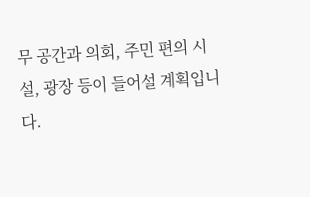무 공간과 의회, 주민 편의 시설, 광장 등이 들어설 계획입니다.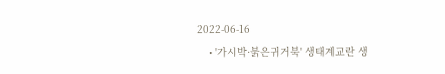2022-06-16
    • '가시박·붉은귀거북' 생태계교란 생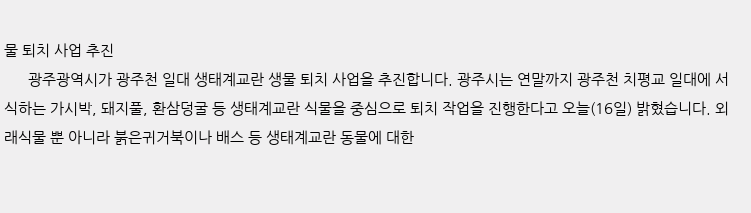물 퇴치 사업 추진
      광주광역시가 광주천 일대 생태계교란 생물 퇴치 사업을 추진합니다. 광주시는 연말까지 광주천 치평교 일대에 서식하는 가시박, 돼지풀, 환삼덩굴 등 생태계교란 식물을 중심으로 퇴치 작업을 진행한다고 오늘(16일) 밝혔습니다. 외래식물 뿐 아니라 붉은귀거북이나 배스 등 생태계교란 동물에 대한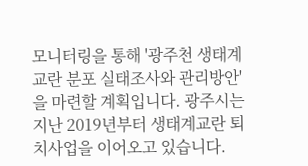모니터링을 통해 '광주천 생태계 교란 분포 실태조사와 관리방안'을 마련할 계획입니다. 광주시는 지난 2019년부터 생태계교란 퇴치사업을 이어오고 있습니다.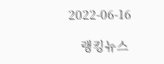2022-06-16

    랭킹뉴스